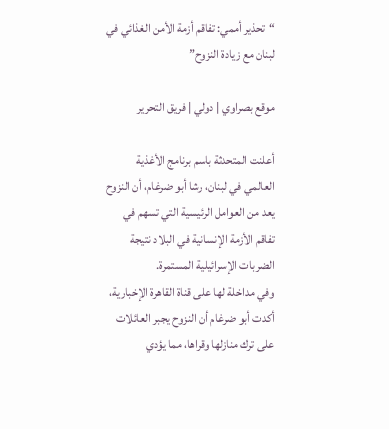“تحذير أممي: تفاقم أزمة الأمن الغذائي في لبنان مع زيادة النزوح”

موقع بصراوي | دولي | فريق التحرير

أعلنت المتحدثة باسم برنامج الأغذية العالمي في لبنان، رشا أبو ضرغام، أن النزوح يعد من العوامل الرئيسية التي تسهم في تفاقم الأزمة الإنسانية في البلاد نتيجة الضربات الإسرائيلية المستمرة.
وفي مداخلة لها على قناة القاهرة الإخبارية، أكدت أبو ضرغام أن النزوح يجبر العائلات على ترك منازلها وقراها، مما يؤدي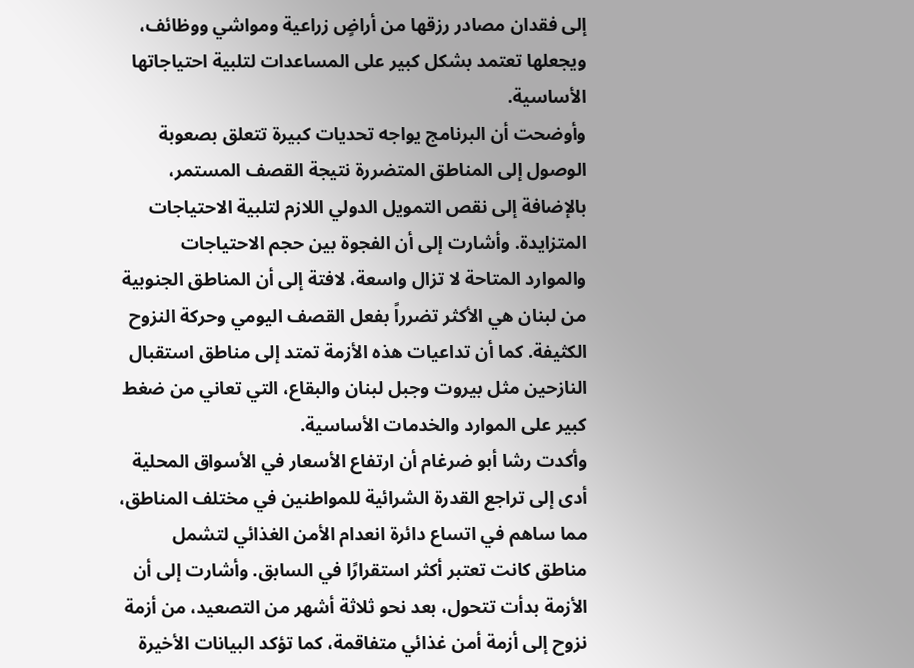إلى فقدان مصادر رزقها من أراضٍ زراعية ومواشي ووظائف، ويجعلها تعتمد بشكل كبير على المساعدات لتلبية احتياجاتها الأساسية.
وأوضحت أن البرنامج يواجه تحديات كبيرة تتعلق بصعوبة الوصول إلى المناطق المتضررة نتيجة القصف المستمر، بالإضافة إلى نقص التمويل الدولي اللازم لتلبية الاحتياجات المتزايدة. وأشارت إلى أن الفجوة بين حجم الاحتياجات والموارد المتاحة لا تزال واسعة، لافتة إلى أن المناطق الجنوبية من لبنان هي الأكثر تضرراً بفعل القصف اليومي وحركة النزوح الكثيفة. كما أن تداعيات هذه الأزمة تمتد إلى مناطق استقبال النازحين مثل بيروت وجبل لبنان والبقاع، التي تعاني من ضغط كبير على الموارد والخدمات الأساسية.
وأكدت رشا أبو ضرغام أن ارتفاع الأسعار في الأسواق المحلية أدى إلى تراجع القدرة الشرائية للمواطنين في مختلف المناطق، مما ساهم في اتساع دائرة انعدام الأمن الغذائي لتشمل مناطق كانت تعتبر أكثر استقرارًا في السابق. وأشارت إلى أن الأزمة بدأت تتحول، بعد نحو ثلاثة أشهر من التصعيد، من أزمة نزوح إلى أزمة أمن غذائي متفاقمة، كما تؤكد البيانات الأخيرة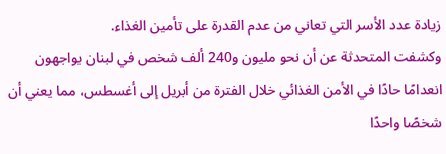زيادة عدد الأسر التي تعاني من عدم القدرة على تأمين الغذاء.
وكشفت المتحدثة عن أن نحو مليون و240 ألف شخص في لبنان يواجهون انعدامًا حادًا في الأمن الغذائي خلال الفترة من أبريل إلى أغسطس، مما يعني أن شخصًا واحدًا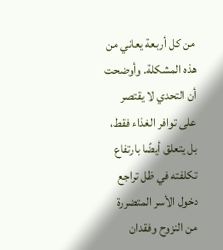من كل أربعة يعاني من هذه المشكلة. وأوضحت أن التحدي لا يقتصر على توافر الغذاء فقط، بل يتعلق أيضًا بارتفاع تكلفته في ظل تراجع دخول الأسر المتضررة من النزوح وفقدان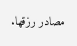مصادر رزقها.